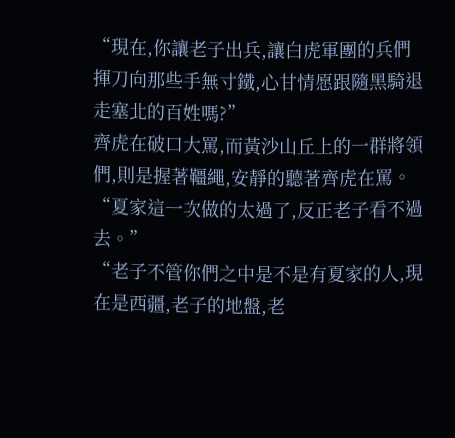“現在,你讓老子出兵,讓白虎軍團的兵們揮刀向那些手無寸鐵,心甘情愿跟隨黑騎退走塞北的百姓嗎?”
齊虎在破口大罵,而黃沙山丘上的一群將領們,則是握著韁繩,安靜的聽著齊虎在罵。
“夏家這一次做的太過了,反正老子看不過去。”
“老子不管你們之中是不是有夏家的人,現在是西疆,老子的地盤,老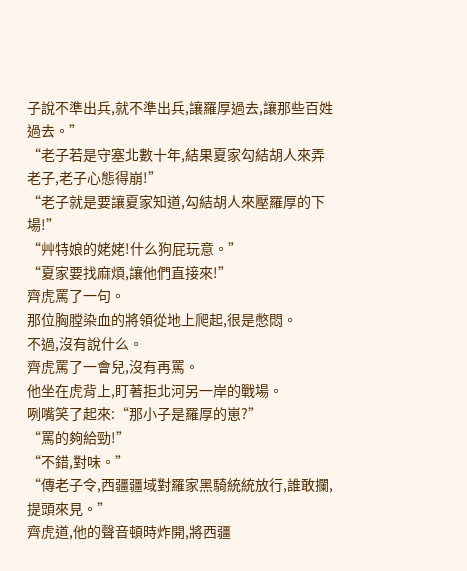子說不準出兵,就不準出兵,讓羅厚過去,讓那些百姓過去。”
“老子若是守塞北數十年,結果夏家勾結胡人來弄老子,老子心態得崩!”
“老子就是要讓夏家知道,勾結胡人來壓羅厚的下場!”
“艸特娘的姥姥!什么狗屁玩意。”
“夏家要找麻煩,讓他們直接來!”
齊虎罵了一句。
那位胸膛染血的將領從地上爬起,很是憋悶。
不過,沒有說什么。
齊虎罵了一會兒,沒有再罵。
他坐在虎背上,盯著拒北河另一岸的戰場。
咧嘴笑了起來:“那小子是羅厚的崽?”
“罵的夠給勁!”
“不錯,對味。”
“傳老子令,西疆疆域對羅家黑騎統統放行,誰敢攔,提頭來見。”
齊虎道,他的聲音頓時炸開,將西疆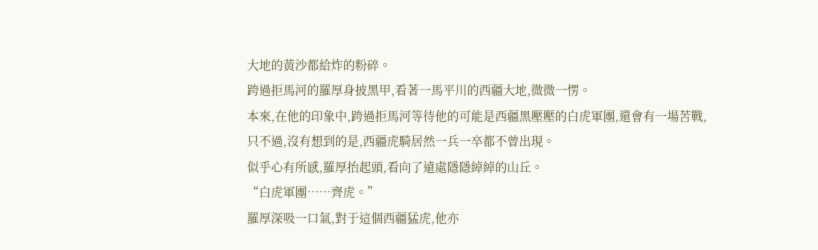大地的黃沙都給炸的粉碎。
跨過拒馬河的羅厚身披黑甲,看著一馬平川的西疆大地,微微一愣。
本來,在他的印象中,跨過拒馬河等待他的可能是西疆黑壓壓的白虎軍團,還會有一場苦戰,只不過,沒有想到的是,西疆虎騎居然一兵一卒都不曾出現。
似乎心有所感,羅厚抬起頭,看向了遠處隱隱綽綽的山丘。
“白虎軍團……齊虎。”
羅厚深吸一口氣,對于這個西疆猛虎,他亦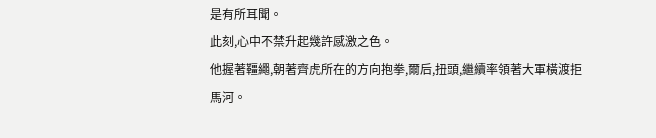是有所耳聞。
此刻,心中不禁升起幾許感激之色。
他握著韁繩,朝著齊虎所在的方向抱拳,爾后,扭頭,繼續率領著大軍橫渡拒馬河。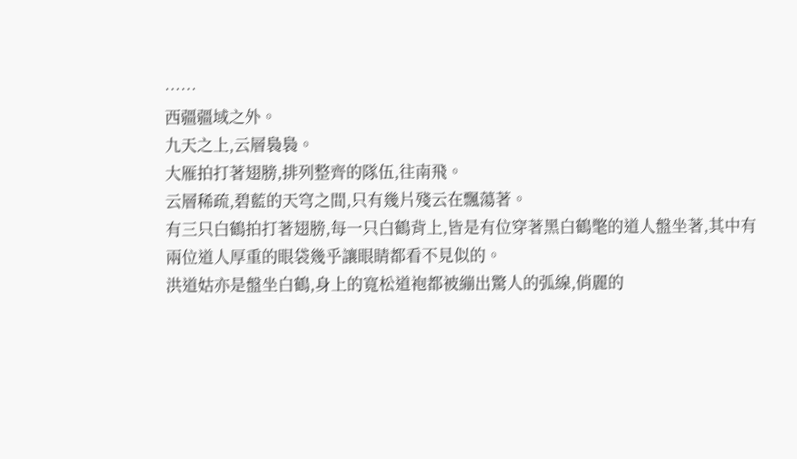……
西疆疆域之外。
九天之上,云層裊裊。
大雁拍打著翅膀,排列整齊的隊伍,往南飛。
云層稀疏,碧藍的天穹之間,只有幾片殘云在飄蕩著。
有三只白鶴拍打著翅膀,每一只白鶴背上,皆是有位穿著黑白鶴氅的道人盤坐著,其中有兩位道人厚重的眼袋幾乎讓眼睛都看不見似的。
洪道姑亦是盤坐白鶴,身上的寬松道袍都被繃出驚人的弧線,俏麗的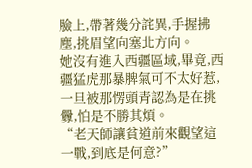臉上,帶著幾分詫異,手握拂塵,挑眉望向塞北方向。
她沒有進入西疆區域,畢竟,西疆猛虎那暴脾氣可不太好惹,一旦被那愣頭青認為是在挑釁,怕是不勝其煩。
“老天師讓貧道前來觀望這一戰,到底是何意?”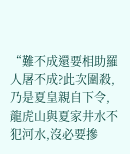“難不成還要相助羅人屠不成?此次圍殺,乃是夏皇親自下令,龍虎山與夏家井水不犯河水,沒必要摻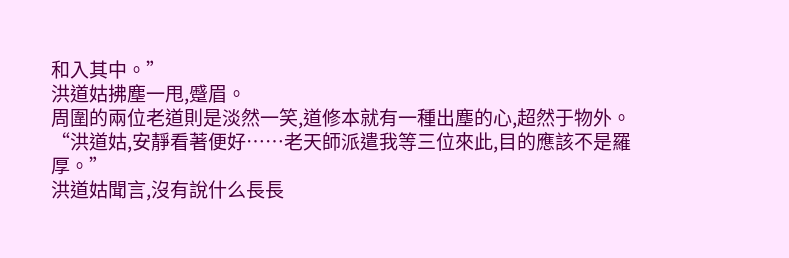和入其中。”
洪道姑拂塵一甩,蹙眉。
周圍的兩位老道則是淡然一笑,道修本就有一種出塵的心,超然于物外。
“洪道姑,安靜看著便好……老天師派遣我等三位來此,目的應該不是羅厚。”
洪道姑聞言,沒有說什么長長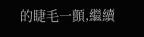的睫毛一顫,繼續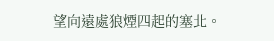望向遠處狼煙四起的塞北。